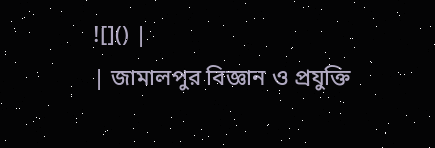![]() |
| জামালপুর বিজ্ঞান ও প্রযুক্তি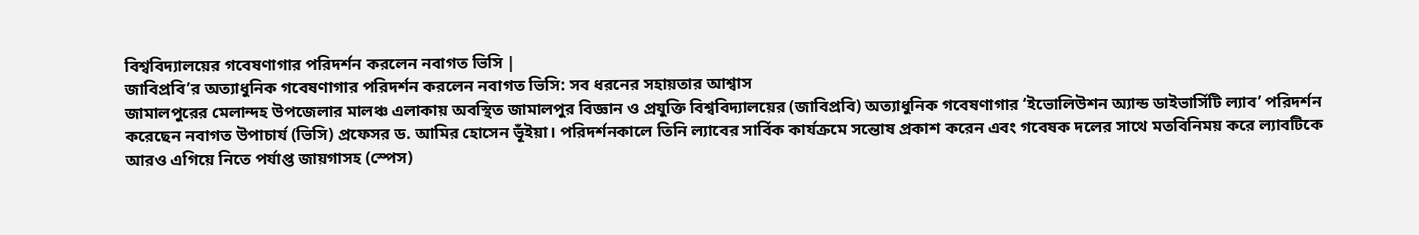বিশ্ববিদ্যালয়ের গবেষণাগার পরিদর্শন করলেন নবাগত ভিসি |
জাবিপ্রবি’র অত্যাধুনিক গবেষণাগার পরিদর্শন করলেন নবাগত ভিসি: সব ধরনের সহায়তার আশ্বাস
জামালপুরের মেলান্দহ উপজেলার মালঞ্চ এলাকায় অবস্থিত জামালপুর বিজ্ঞান ও প্রযুক্তি বিশ্ববিদ্যালয়ের (জাবিপ্রবি) অত্যাধুনিক গবেষণাগার ‘ইভোলিউশন অ্যান্ড ডাইভার্সিটি ল্যাব’ পরিদর্শন করেছেন নবাগত উপাচার্য (ভিসি) প্রফেসর ড. আমির হোসেন ভূঁইয়া। পরিদর্শনকালে তিনি ল্যাবের সার্বিক কার্যক্রমে সন্তোষ প্রকাশ করেন এবং গবেষক দলের সাথে মতবিনিময় করে ল্যাবটিকে আরও এগিয়ে নিতে পর্যাপ্ত জায়গাসহ (স্পেস)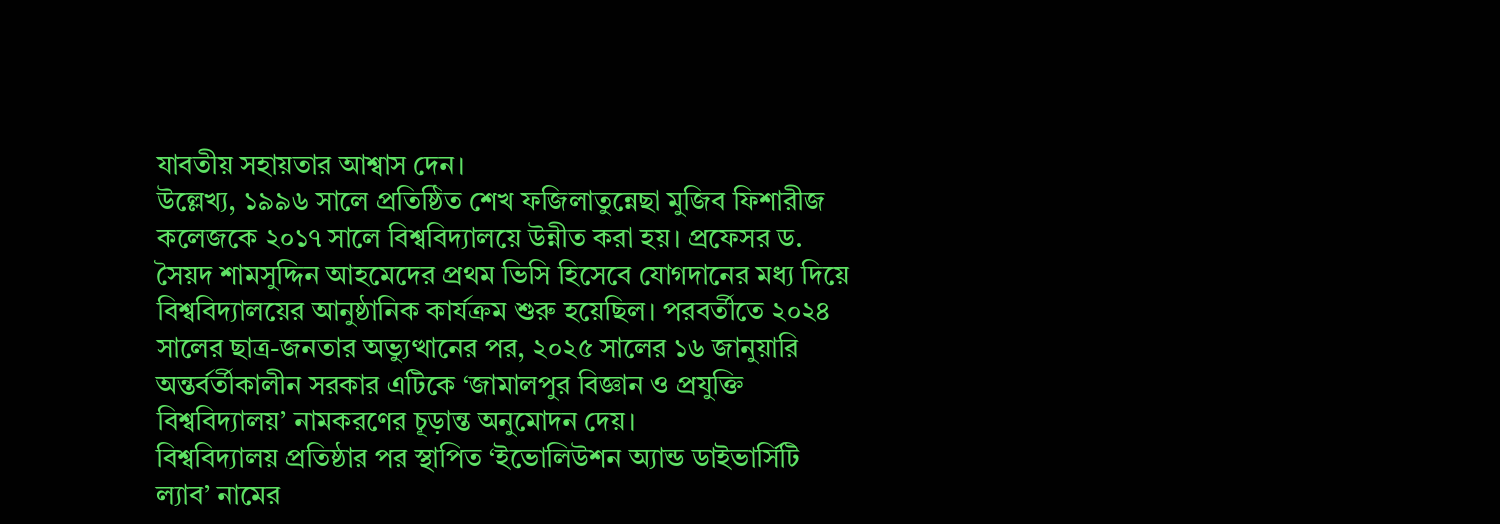যাবতীয় সহায়তার আশ্বাস দেন।
উল্লেখ্য, ১৯৯৬ সালে প্রতিষ্ঠিত শেখ ফজিলাতুন্নেছা মুজিব ফিশারীজ কলেজকে ২০১৭ সালে বিশ্ববিদ্যালয়ে উন্নীত করা হয়। প্রফেসর ড. সৈয়দ শামসুদ্দিন আহমেদের প্রথম ভিসি হিসেবে যোগদানের মধ্য দিয়ে বিশ্ববিদ্যালয়ের আনুষ্ঠানিক কার্যক্রম শুরু হয়েছিল। পরবর্তীতে ২০২৪ সালের ছাত্র-জনতার অভ্যুত্থানের পর, ২০২৫ সালের ১৬ জানুয়ারি অন্তর্বর্তীকালীন সরকার এটিকে ‘জামালপুর বিজ্ঞান ও প্রযুক্তি বিশ্ববিদ্যালয়’ নামকরণের চূড়ান্ত অনুমোদন দেয়।
বিশ্ববিদ্যালয় প্রতিষ্ঠার পর স্থাপিত ‘ইভোলিউশন অ্যান্ড ডাইভার্সিটি ল্যাব’ নামের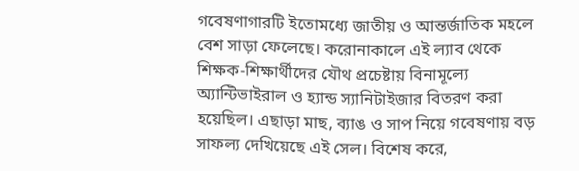গবেষণাগারটি ইতোমধ্যে জাতীয় ও আন্তর্জাতিক মহলে বেশ সাড়া ফেলেছে। করোনাকালে এই ল্যাব থেকে শিক্ষক-শিক্ষার্থীদের যৌথ প্রচেষ্টায় বিনামূল্যে অ্যান্টিভাইরাল ও হ্যান্ড স্যানিটাইজার বিতরণ করা হয়েছিল। এছাড়া মাছ, ব্যাঙ ও সাপ নিয়ে গবেষণায় বড় সাফল্য দেখিয়েছে এই সেল। বিশেষ করে,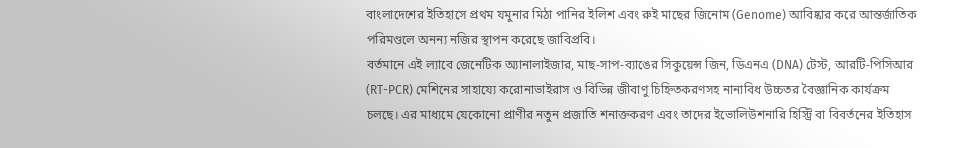বাংলাদেশের ইতিহাসে প্রথম যমুনার মিঠা পানির ইলিশ এবং রুই মাছের জিনোম (Genome) আবিষ্কার করে আন্তর্জাতিক পরিমণ্ডলে অনন্য নজির স্থাপন করেছে জাবিপ্রবি।
বর্তমানে এই ল্যাবে জেনেটিক অ্যানালাইজার, মাছ-সাপ-ব্যাঙের সিকুয়েন্স জিন, ডিএনএ (DNA) টেস্ট, আরটি-পিসিআর (RT-PCR) মেশিনের সাহায্যে করোনাভাইরাস ও বিভিন্ন জীবাণু চিহ্নিতকরণসহ নানাবিধ উচ্চতর বৈজ্ঞানিক কার্যক্রম চলছে। এর মাধ্যমে যেকোনো প্রাণীর নতুন প্রজাতি শনাক্তকরণ এবং তাদের ইভোলিউশনারি হিস্ট্রি বা বিবর্তনের ইতিহাস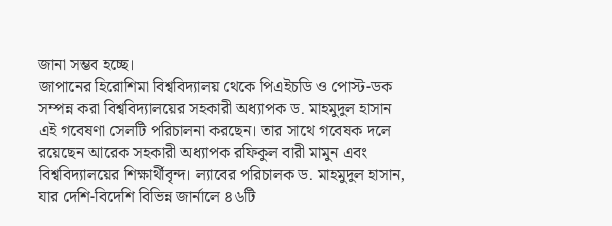জানা সম্ভব হচ্ছে।
জাপানের হিরোশিমা বিশ্ববিদ্যালয় থেকে পিএইচডি ও পোস্ট-ডক সম্পন্ন করা বিশ্ববিদ্যালয়ের সহকারী অধ্যাপক ড. মাহমুদুল হাসান এই গবেষণা সেলটি পরিচালনা করছেন। তার সাথে গবেষক দলে রয়েছেন আরেক সহকারী অধ্যাপক রফিকুল বারী মামুন এবং বিশ্ববিদ্যালয়ের শিক্ষার্থীবৃন্দ। ল্যাবের পরিচালক ড. মাহমুদুল হাসান, যার দেশি-বিদেশি বিভিন্ন জার্নালে ৪৬টি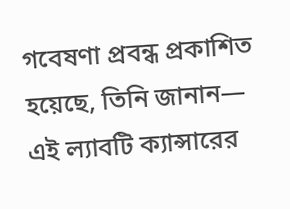গবেষণা প্রবন্ধ প্রকাশিত হয়েছে, তিনি জানান— এই ল্যাবটি ক্যান্সারের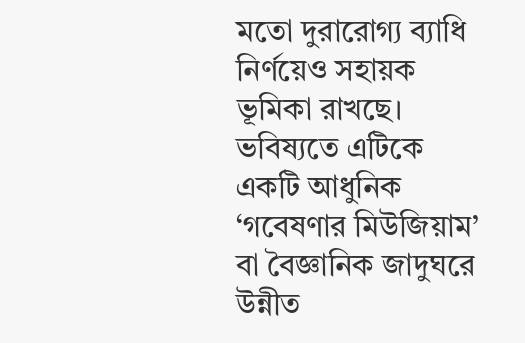মতো দুরারোগ্য ব্যাধি নির্ণয়েও সহায়ক ভূমিকা রাখছে। ভবিষ্যতে এটিকে একটি আধুনিক ‘গবেষণার মিউজিয়াম’ বা বৈজ্ঞানিক জাদুঘরে উন্নীত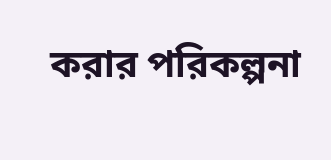করার পরিকল্পনা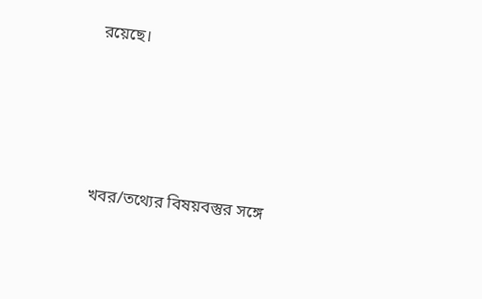রয়েছে।







খবর/তথ্যের বিষয়বস্তুর সঙ্গে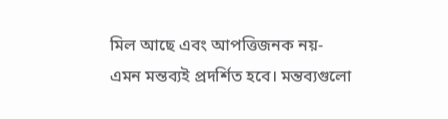মিল আছে এবং আপত্তিজনক নয়- এমন মন্তব্যই প্রদর্শিত হবে। মন্তব্যগুলো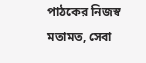পাঠকের নিজস্ব মতামত, সেবা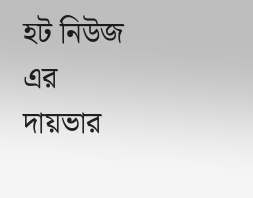হট নিউজ এর দায়ভার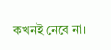কখনই নেবে না।